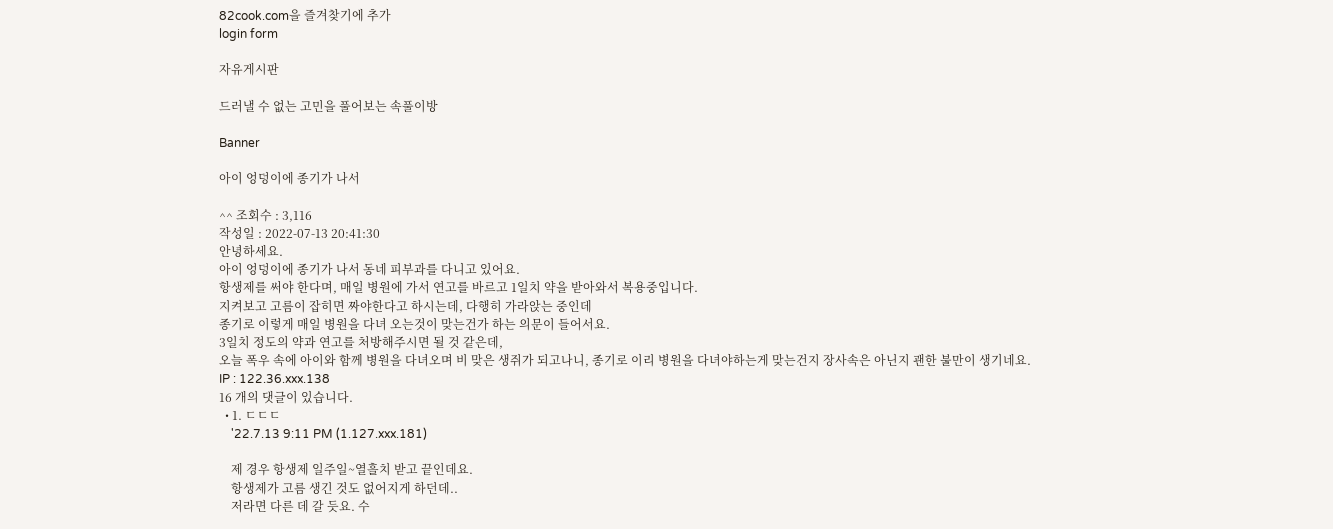82cook.com을 즐겨찾기에 추가
login form

자유게시판

드러낼 수 없는 고민을 풀어보는 속풀이방

Banner

아이 엉덩이에 종기가 나서

^^ 조회수 : 3,116
작성일 : 2022-07-13 20:41:30
안녕하세요.
아이 엉덩이에 종기가 나서 동네 피부과를 다니고 있어요.
항생제를 써야 한다며, 매일 병원에 가서 연고를 바르고 1일치 약을 받아와서 복용중입니다.
지켜보고 고름이 잡히면 짜야한다고 하시는데, 다행히 가라앉는 중인데
종기로 이렇게 매일 병원을 다녀 오는것이 맞는건가 하는 의문이 들어서요.
3일치 정도의 약과 연고를 처방해주시면 될 것 같은데,
오늘 폭우 속에 아이와 함께 병원을 다녀오며 비 맞은 생쥐가 되고나니, 종기로 이리 병원을 다녀야하는게 맞는건지 장사속은 아닌지 괜한 불만이 생기네요.
IP : 122.36.xxx.138
16 개의 댓글이 있습니다.
  • 1. ㄷㄷㄷ
    '22.7.13 9:11 PM (1.127.xxx.181)

    제 경우 항생제 일주일~열흘치 받고 끝인데요.
    항생제가 고름 생긴 것도 없어지게 하던데..
    저라면 다른 데 갈 듯요. 수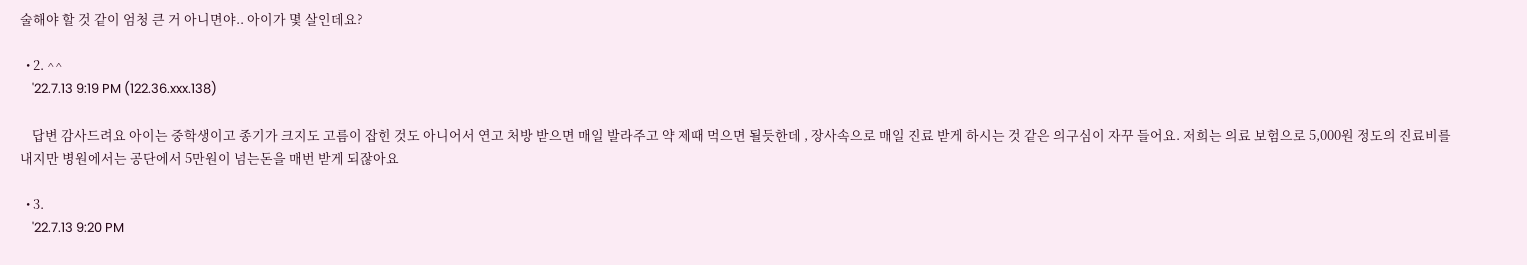술해야 할 것 같이 엄청 큰 거 아니면야.. 아이가 몇 살인데요?

  • 2. ^^
    '22.7.13 9:19 PM (122.36.xxx.138)

    답변 감사드려요 아이는 중학생이고 종기가 크지도 고름이 잡힌 것도 아니어서 연고 처방 받으면 매일 발라주고 약 제때 먹으면 될듯한데 , 장사속으로 매일 진료 받게 하시는 것 같은 의구심이 자꾸 들어요. 저희는 의료 보험으로 5,000원 정도의 진료비를 내지만 병원에서는 공단에서 5만원이 넘는돈을 매번 받게 되잖아요

  • 3.
    '22.7.13 9:20 PM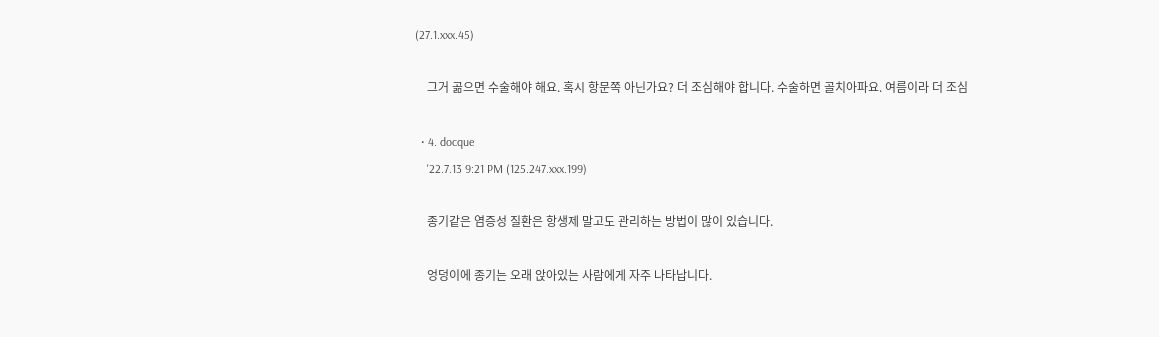(27.1.xxx.45)

    그거 곪으면 수술해야 해요. 혹시 항문쪽 아닌가요? 더 조심해야 합니다. 수술하면 골치아파요. 여름이라 더 조심

  • 4. docque
    '22.7.13 9:21 PM (125.247.xxx.199)

    종기같은 염증성 질환은 항생제 말고도 관리하는 방법이 많이 있습니다.

    엉덩이에 종기는 오래 앉아있는 사람에게 자주 나타납니다.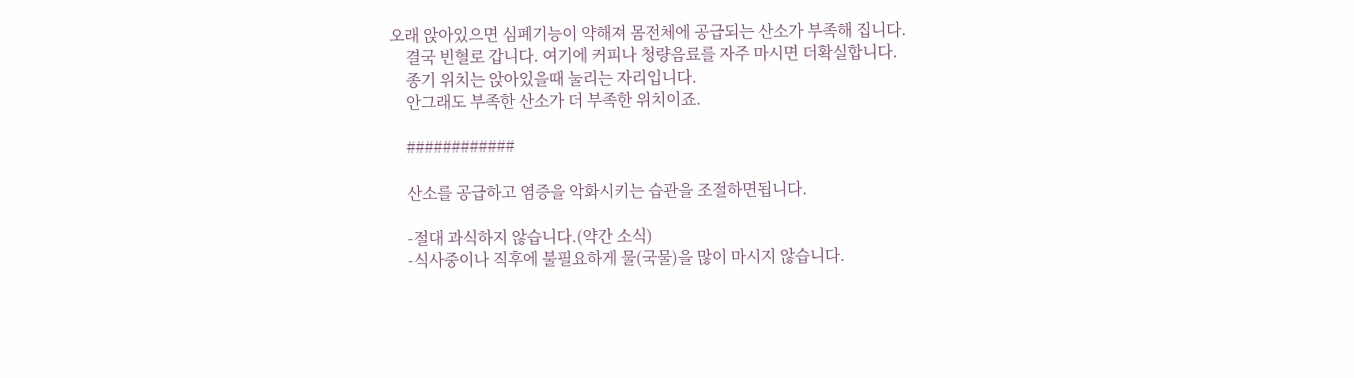오래 앉아있으면 심폐기능이 약해져 몸전체에 공급되는 산소가 부족해 집니다.
    결국 빈혈로 갑니다. 여기에 커피나 청량음료를 자주 마시면 더확실합니다.
    종기 위치는 앉아있을때 눌리는 자리입니다.
    안그래도 부족한 산소가 더 부족한 위치이죠.

    ############

    산소를 공급하고 염증을 악화시키는 습관을 조절하면됩니다.

    -절대 과식하지 않습니다.(약간 소식)
    -식사중이나 직후에 불필요하게 물(국물)을 많이 마시지 않습니다.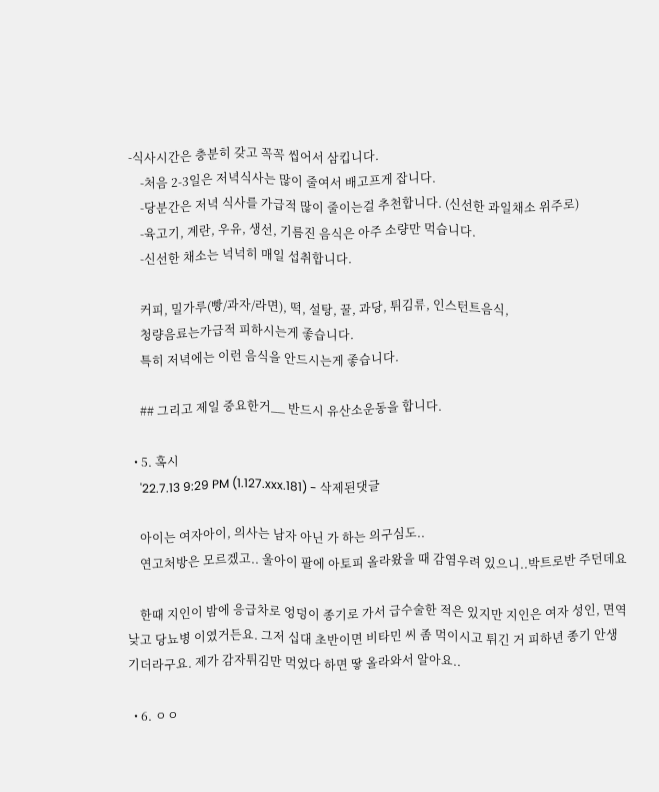-식사시간은 충분히 갖고 꼭꼭 씹어서 삼킵니다.
    -처음 2-3일은 저녁식사는 많이 줄여서 배고프게 잡니다.
    -당분간은 저녁 식사를 가급적 많이 줄이는걸 추천합니다. (신선한 과일채소 위주로)
    -육고기, 계란, 우유, 생선, 기름진 음식은 아주 소량만 먹습니다.
    -신선한 채소는 넉넉히 매일 섭취합니다.

    커피, 밀가루(빵/과자/라면), 떡, 설탕, 꿀, 과당, 튀김류, 인스턴트음식,
    청량음료는가급적 피하시는게 좋습니다.
    특히 저녁에는 이런 음식을 안드시는게 좋습니다.

    ## 그리고 제일 중요한거__ 반드시 유산소운동을 합니다.

  • 5. 혹시
    '22.7.13 9:29 PM (1.127.xxx.181) - 삭제된댓글

    아이는 여자아이, 의사는 남자 아닌 가 하는 의구심도..
    연고처방은 모르겠고.. 울아이 팔에 아토피 올라왔을 때 감염우려 있으니..박트로반 주던데요

    한때 지인이 밤에 응급차로 엉덩이 종기로 가서 급수술한 적은 있지만 지인은 여자 성인, 면역 낮고 당뇨병 이였거든요. 그저 십대 초반이면 비타민 씨 좀 먹이시고 튀긴 거 피하년 종기 안생기더라구요. 제가 감자튀김만 먹었다 하면 땋 올라와서 알아요..

  • 6. ㅇㅇ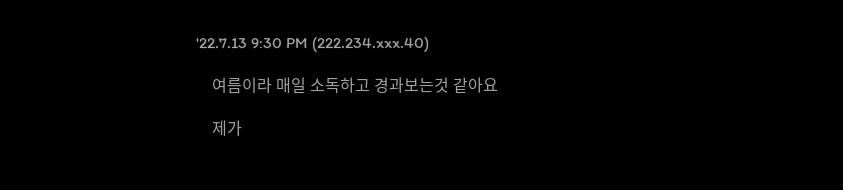'22.7.13 9:30 PM (222.234.xxx.40)

    여름이라 매일 소독하고 경과보는것 같아요

    제가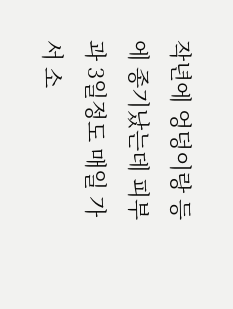작년에 엉덩이랑 등에 종기났는데 피부과 3일정도 매일 가서 소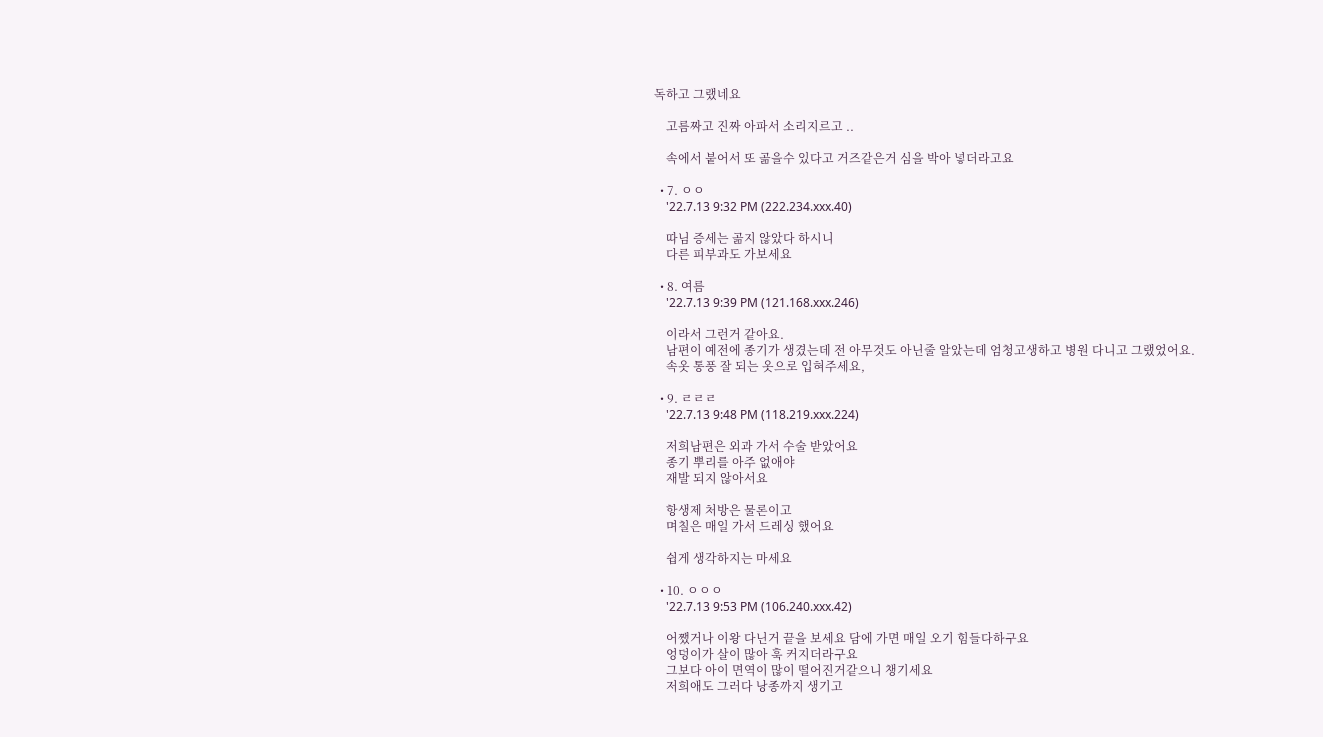독하고 그랬네요

    고름짜고 진짜 아파서 소리지르고 ..

    속에서 붙어서 또 곪을수 있다고 거즈같은거 심을 박아 넣더라고요

  • 7. ㅇㅇ
    '22.7.13 9:32 PM (222.234.xxx.40)

    따님 증세는 곪지 않았다 하시니
    다른 피부과도 가보세요

  • 8. 여름
    '22.7.13 9:39 PM (121.168.xxx.246)

    이라서 그런거 같아요.
    남편이 예전에 종기가 생겼는데 전 아무것도 아닌줄 알았는데 엄청고생하고 병원 다니고 그랬었어요.
    속옷 통풍 잘 되는 옷으로 입혀주세요,

  • 9. ㄹㄹㄹ
    '22.7.13 9:48 PM (118.219.xxx.224)

    저희남편은 외과 가서 수술 받았어요
    종기 뿌리를 아주 없애야
    재발 되지 않아서요

    항생제 처방은 물론이고
    며칠은 매일 가서 드레싱 했어요

    쉽게 생각하지는 마세요

  • 10. ㅇㅇㅇ
    '22.7.13 9:53 PM (106.240.xxx.42)

    어쨌거나 이왕 다닌거 끝을 보세요 담에 가면 매일 오기 힘들다하구요
    엉덩이가 살이 많아 훅 커지더라구요
    그보다 아이 면역이 많이 떨어진거같으니 챙기세요
    저희애도 그러다 낭종까지 생기고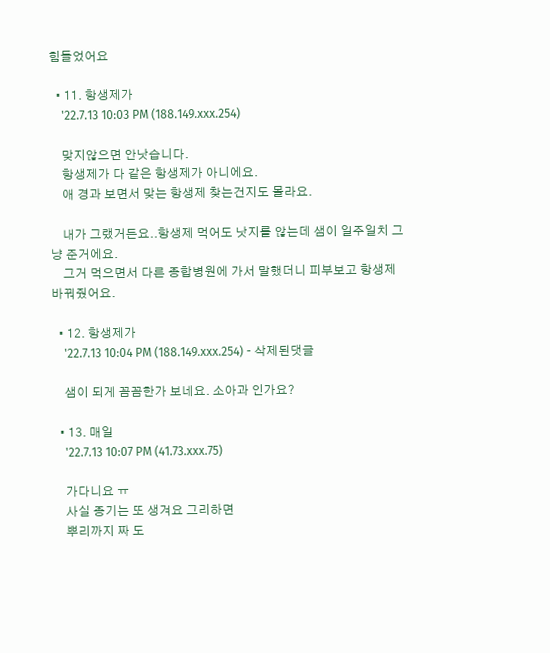힘들었어요

  • 11. 항생제가
    '22.7.13 10:03 PM (188.149.xxx.254)

    맞지않으면 안낫습니다.
    항생제가 다 같은 항생제가 아니에요.
    애 경과 보면서 맞는 항생제 찾는건지도 몰라요.

    내가 그랬거든요..항생제 먹어도 낫지를 않는데 샘이 일주일치 그냥 준거에요.
    그거 먹으면서 다른 종합병원에 가서 말했더니 피부보고 항생제 바꿔줬어요.

  • 12. 항생제가
    '22.7.13 10:04 PM (188.149.xxx.254) - 삭제된댓글

    샘이 되게 꼼꼼한가 보네요. 소아과 인가요?

  • 13. 매일
    '22.7.13 10:07 PM (41.73.xxx.75)

    가다니요 ㅠ
    사실 종기는 또 생겨요 그리하면
    뿌리까지 짜 도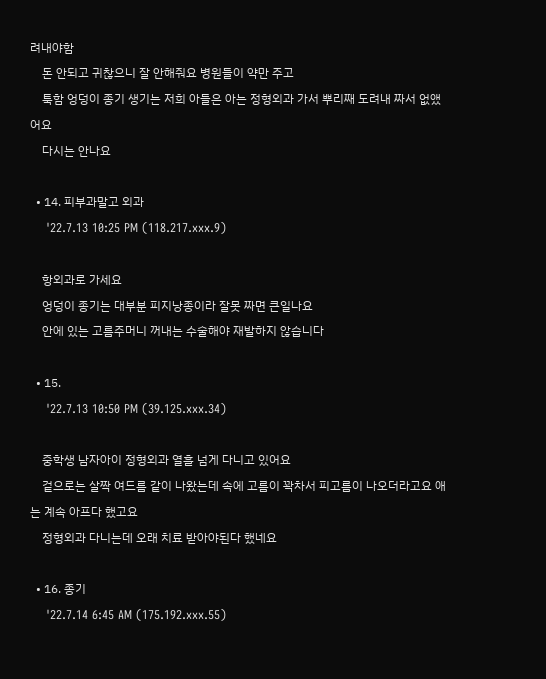려내야함
    돈 안되고 귀찮으니 잘 안해줘요 병원들이 약만 주고
    툭함 엉덩이 종기 생기는 저희 아들은 아는 정형외과 가서 뿌리째 도려내 짜서 없앴어요
    다시는 안나요

  • 14. 피부과말고 외과
    '22.7.13 10:25 PM (118.217.xxx.9)

    항외과로 가세요
    엉덩이 종기는 대부분 피지낭종이라 잘못 짜면 큰일나요
    안에 있는 고름주머니 꺼내는 수술해야 재발하지 않습니다

  • 15.
    '22.7.13 10:50 PM (39.125.xxx.34)

    중학생 남자아이 정형외과 열흘 넘게 다니고 있어요
    겉으로는 살짝 여드름 같이 나왔는데 속에 고름이 꽉차서 피고름이 나오더라고요 애는 계속 아프다 했고요
    정형외과 다니는데 오래 치료 받아야된다 했네요

  • 16. 종기
    '22.7.14 6:45 AM (175.192.xxx.55)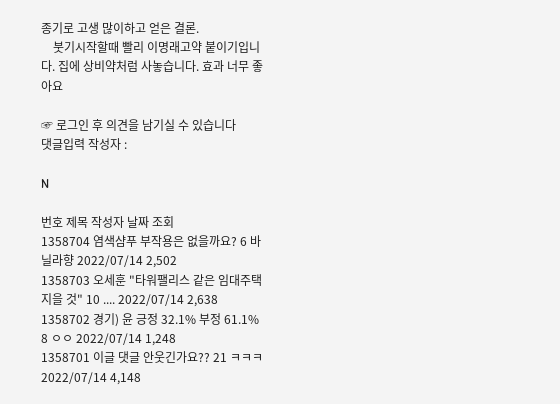종기로 고생 많이하고 얻은 결론.
    붓기시작할때 빨리 이명래고약 붙이기입니다. 집에 상비약처럼 사놓습니다. 효과 너무 좋아요

☞ 로그인 후 의견을 남기실 수 있습니다
댓글입력 작성자 :

N

번호 제목 작성자 날짜 조회
1358704 염색샴푸 부작용은 없을까요? 6 바닐라향 2022/07/14 2,502
1358703 오세훈 "타워팰리스 같은 임대주택 지을 것" 10 .... 2022/07/14 2,638
1358702 경기) 윤 긍정 32.1% 부정 61.1% 8 ㅇㅇ 2022/07/14 1,248
1358701 이글 댓글 안웃긴가요?? 21 ㅋㅋㅋ 2022/07/14 4,148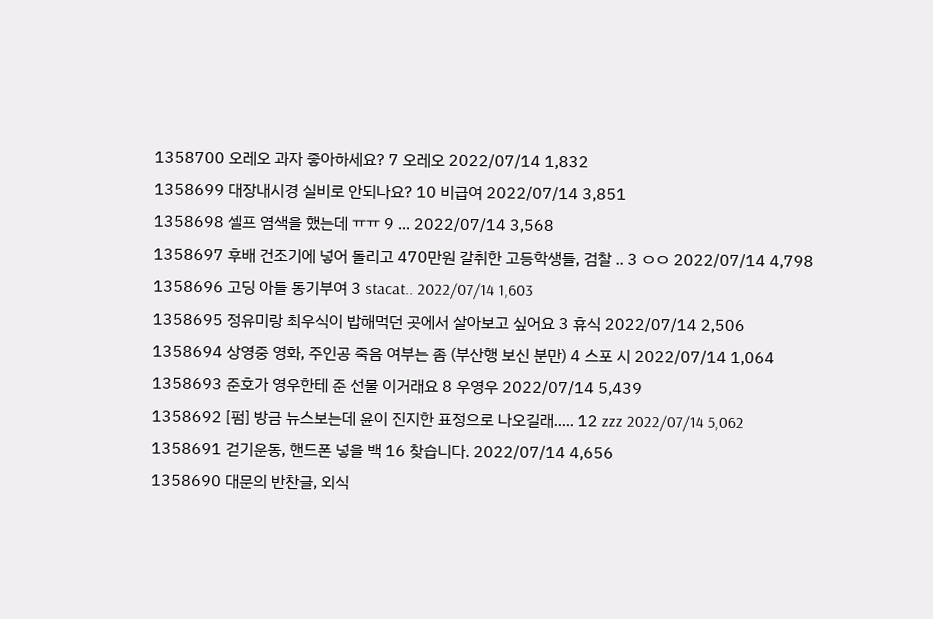1358700 오레오 과자 좋아하세요? 7 오레오 2022/07/14 1,832
1358699 대장내시경 실비로 안되나요? 10 비급여 2022/07/14 3,851
1358698 셀프 염색을 했는데 ㅠㅠ 9 ... 2022/07/14 3,568
1358697 후배 건조기에 넣어 돌리고 470만원 갈취한 고등학생들, 검찰 .. 3 ㅇㅇ 2022/07/14 4,798
1358696 고딩 아들 동기부여 3 stacat.. 2022/07/14 1,603
1358695 정유미랑 최우식이 밥해먹던 곳에서 살아보고 싶어요 3 휴식 2022/07/14 2,506
1358694 상영중 영화, 주인공 죽음 여부는 좀 (부산행 보신 분만) 4 스포 시 2022/07/14 1,064
1358693 준호가 영우한테 준 선물 이거래요 8 우영우 2022/07/14 5,439
1358692 [펌] 방금 뉴스보는데 윤이 진지한 표정으로 나오길래..... 12 zzz 2022/07/14 5,062
1358691 걷기운동, 핸드폰 넣을 백 16 찾습니다. 2022/07/14 4,656
1358690 대문의 반찬글, 외식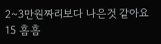2~3만원짜리보다 나은것 같아요 15 흠흠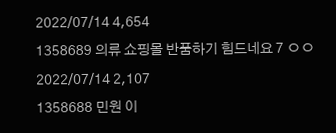2022/07/14 4,654
1358689 의류 쇼핑몰 반품하기 힘드네요 7 ㅇㅇ 2022/07/14 2,107
1358688 민원 이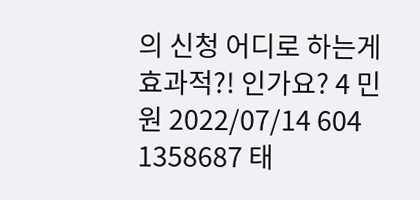의 신청 어디로 하는게 효과적?! 인가요? 4 민원 2022/07/14 604
1358687 태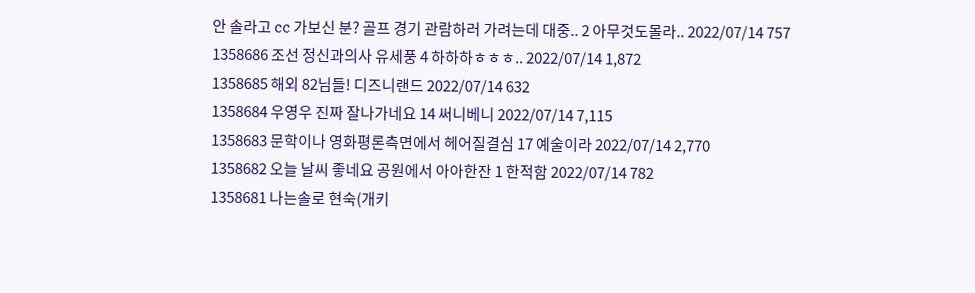안 솔라고 cc 가보신 분? 골프 경기 관람하러 가려는데 대중.. 2 아무것도몰라.. 2022/07/14 757
1358686 조선 정신과의사 유세풍 4 하하하ㅎㅎㅎ.. 2022/07/14 1,872
1358685 해외 82님들! 디즈니랜드 2022/07/14 632
1358684 우영우 진짜 잘나가네요 14 써니베니 2022/07/14 7,115
1358683 문학이나 영화평론측면에서 헤어질결심 17 예술이라 2022/07/14 2,770
1358682 오늘 날씨 좋네요 공원에서 아아한잔 1 한적함 2022/07/14 782
1358681 나는솔로 현숙(개키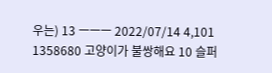우는) 13 ㅡㅡㅡ 2022/07/14 4,101
1358680 고양이가 불쌍해요 10 슬퍼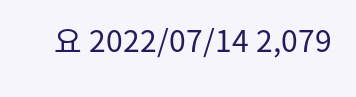요 2022/07/14 2,079